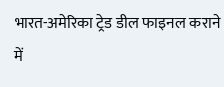भारत-अमेरिका ट्रेड डील फाइनल कराने में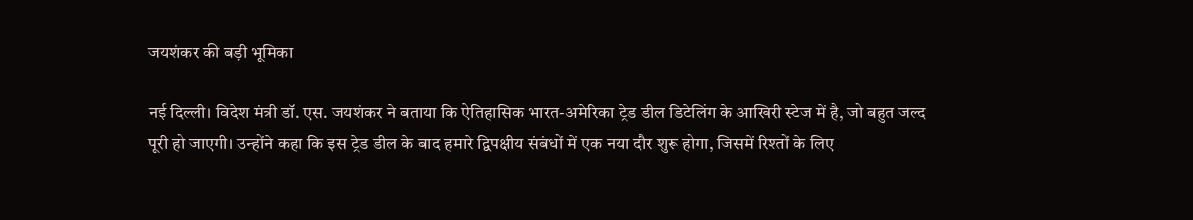जयशंकर की बड़ी भूमिका

नई दिल्ली। विदेश मंत्री डॉ. एस. जयशंकर ने बताया कि ऐतिहासिक भारत-अमेरिका ट्रेड डील डिटेलिंग के आखिरी स्टेज में है, जो बहुत जल्द पूरी हो जाएगी। उन्होंने कहा कि इस ट्रेड डील के बाद हमारे द्विपक्षीय संबंधों में एक नया दौर शुरू होगा, जिसमें रिश्तों के लिए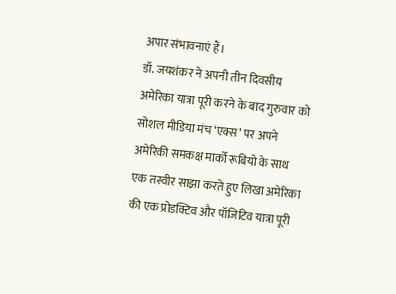अपार संभावनाएं हैं।
डॉ. जयशंकर ने अपनी तीन दिवसीय अमेरिका यात्रा पूरी करने के बाद गुरुवार को सोशल मीडिया मंच ‘एक्स’ पर अपने अमेरिकी समकक्ष मार्को रूबियो के साथ एक तस्वीर साझा करते हुए लिखा अमेरिका की एक प्रोडक्टिव और पॉजिटिव यात्रा पूरी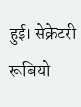हुई। सेक्रेटरी रूबियो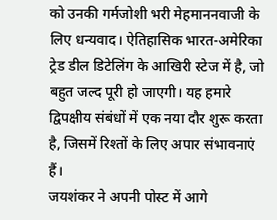को उनकी गर्मजोशी भरी मेहमाननवाजी के लिए धन्यवाद। ऐतिहासिक भारत-अमेरिका ट्रेड डील डिटेलिंग के आखिरी स्टेज में है, जो बहुत जल्द पूरी हो जाएगी। यह हमारे द्विपक्षीय संबंधों में एक नया दौर शुरू करता है, जिसमें रिश्तों के लिए अपार संभावनाएं हैं।
जयशंकर ने अपनी पोस्ट में आगे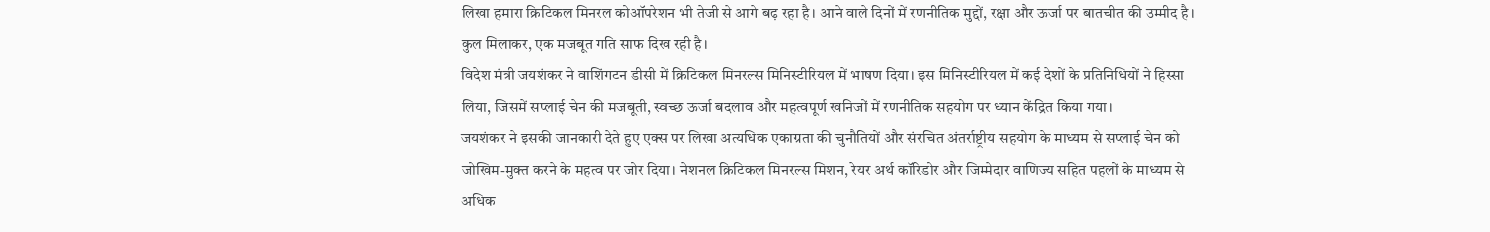लिखा हमारा क्रिटिकल मिनरल कोऑपरेशन भी तेजी से आगे बढ़ रहा है। आने वाले दिनों में रणनीतिक मुद्दों, रक्षा और ऊर्जा पर बातचीत की उम्मीद है। कुल मिलाकर, एक मजबूत गति साफ दिख रही है।
विदेश मंत्री जयशंकर ने वाशिंगटन डीसी में क्रिटिकल मिनरल्स मिनिस्टीरियल में भाषण दिया। इस मिनिस्टीरियल में कई देशों के प्रतिनिधियों ने हिस्सा लिया, जिसमें सप्लाई चेन की मजबूती, स्वच्छ ऊर्जा बदलाव और महत्वपूर्ण खनिजों में रणनीतिक सहयोग पर ध्यान केंद्रित किया गया।
जयशंकर ने इसकी जानकारी देते हुए एक्स पर लिखा अत्यधिक एकाग्रता की चुनौतियों और संरचित अंतर्राष्ट्रीय सहयोग के माध्यम से सप्लाई चेन को जोखिम-मुक्त करने के महत्व पर जोर दिया। नेशनल क्रिटिकल मिनरल्स मिशन, रेयर अर्थ कॉरिडोर और जिम्मेदार वाणिज्य सहित पहलों के माध्यम से अधिक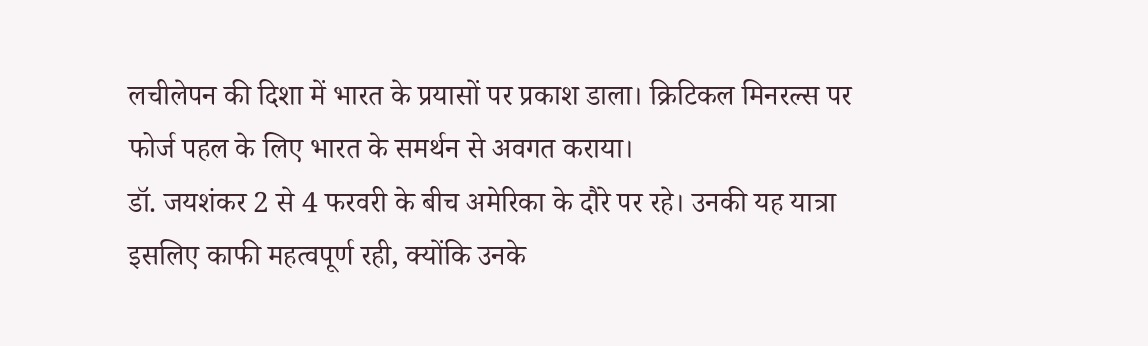लचीलेपन की दिशा में भारत के प्रयासों पर प्रकाश डाला। क्रिटिकल मिनरल्स पर फोर्ज पहल के लिए भारत के समर्थन से अवगत कराया।
डॉ. जयशंकर 2 से 4 फरवरी के बीच अमेरिका के दौरे पर रहे। उनकी यह यात्रा इसलिए काफी महत्वपूर्ण रही, क्योंकि उनके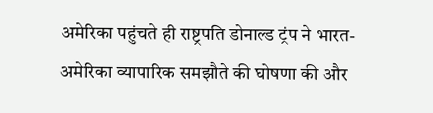अमेरिका पहुंचते ही राष्ट्रपति डोनाल्ड ट्रंप ने भारत-अमेरिका व्यापारिक समझौते की घोषणा की और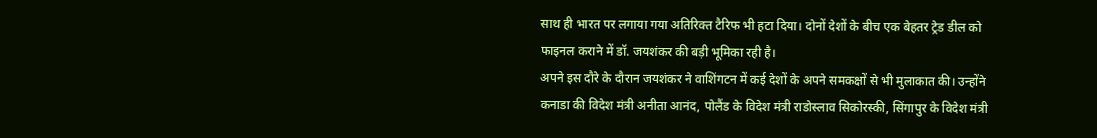साथ ही भारत पर लगाया गया अतिरिक्त टैरिफ भी हटा दिया। दोनों देशों के बीच एक बेहतर ट्रेड डील को फाइनल कराने में डॉ. जयशंकर की बड़ी भूमिका रही है।
अपने इस दौरे के दौरान जयशंकर ने वाशिंगटन में कई देशों के अपने समकक्षों से भी मुलाकात की। उन्होंने कनाडा की विदेश मंत्री अनीता आनंद, पोलैंड के विदेश मंत्री राडोस्लाव सिकोरस्की, सिंगापुर के विदेश मंत्री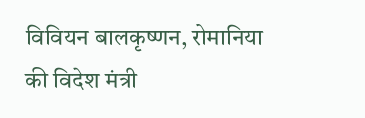विवियन बालकृष्णन, रोमानिया की विदेश मंत्री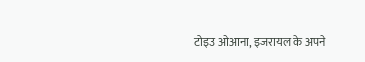टोइउ ओआना, इजरायल के अपने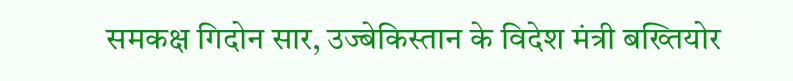समकक्ष गिदोन सार, उज्बेकिस्तान के विदेश मंत्री बख्तियोर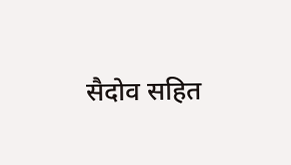सैदोव सहित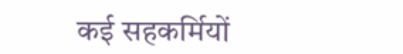कई सहकर्मियों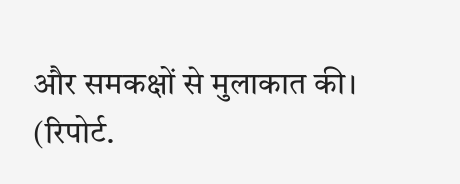और समकक्षों से मुलाकात की।
(रिपोर्ट.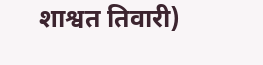शाश्वत तिवारी)